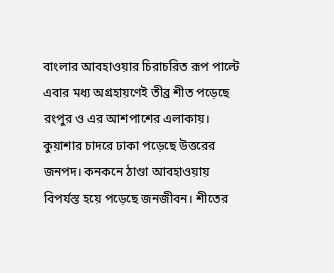বাংলার আবহাওয়ার চিরাচরিত রূপ পাল্টে এবার মধ্য অগ্রহায়ণেই তীব্র শীত পড়েছে রংপুর ও এর আশপাশের এলাকায়। কুয়াশার চাদরে ঢাকা পড়েছে উত্তরের জনপদ। কনকনে ঠাণ্ডা আবহাওয়ায় বিপর্যস্ত হয়ে পড়েছে জনজীবন। শীতের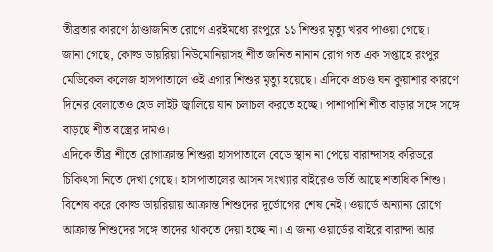তীব্রতার কারণে ঠাণ্ডাজনিত রোগে এরইমধ্যে রংপুরে ১১ শিশুর মৃত্যু খরব পাওয়া গেছে।
জানা গেছে, কোল্ড ডায়রিয়া নিউমোনিয়াসহ শীত জনিত নানান রোগ গত এক সপ্তাহে রংপুর মেডিকেল কলেজ হাসপাতালে ওই এগার শিশুর মৃত্যু হয়েছে। এদিকে প্রচণ্ড ঘন কুয়াশার কারণে দিনের বেলাতেও হেড লাইট জ্বালিয়ে যান চলাচল করতে হচ্ছে। পাশাপাশি শীত বাড়ার সঙ্গে সঙ্গে বাড়ছে শীত বস্ত্রের দামও।
এদিকে তীব্র শীতে রোগাক্রান্ত শিশুরা হাসপাতালে বেডে স্থান না পেয়ে বারান্দাসহ করিডরে চিকিৎসা নিতে দেখা গেছে। হাসপাতালের আসন সংখ্যার বাইরেও ভর্তি আছে শতাধিক শিশু।
বিশেষ করে কোল্ড ডায়রিয়ায় আক্রান্ত শিশুদের দূর্ভোগের শেষ নেই। ওয়ার্ডে অন্যান্য রোগে আক্রান্ত শিশুদের সঙ্গে তাদের থাকতে দেয়া হচ্ছে না। এ জন্য ওয়ার্ডের বাইরে বারান্দা আর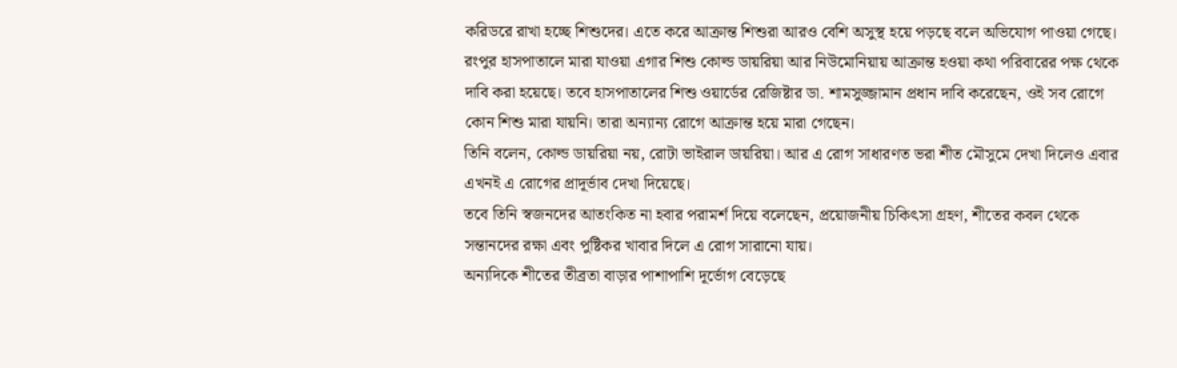করিডরে রাখা হচ্ছে শিশুদের। এতে করে আক্রান্ত শিশুরা আরও বেশি অসুস্থ হয়ে পড়ছে বলে অভিযোগ পাওয়া গেছে।
রংপুর হাসপাতালে মারা যাওয়া এগার শিশু কোল্ড ডায়রিয়া আর নিউমোনিয়ায় আক্রান্ত হওয়া কথা পরিবারের পক্ষ থেকে দাবি করা হয়েছে। তবে হাসপাতালের শিশু ওয়ার্ডের রেজিষ্টার ডা. শামসুজ্জামান প্রধান দাবি করেছেন, ওই সব রোগে কোন শিশু মারা যায়নি। তারা অন্যান্য রোগে আক্রান্ত হয়ে মারা গেছেন।
তিনি বলেন, কোল্ড ডায়রিয়া নয়, রোটা ভাইরাল ডায়রিয়া। আর এ রোগ সাধারণত ভরা শীত মৌসুমে দেখা দিলেও এবার এখনই এ রোগের প্রাদূর্ভাব দেখা দিয়েছে।
তবে তিনি স্বজনদের আতংকিত না হবার পরামর্শ দিয়ে বলেছেন, প্রয়োজনীয় চিকিৎসা গ্রহণ, শীতের কবল থেকে সন্তানদের রক্ষা এবং পুষ্টিকর খাবার দিলে এ রোগ সারানো যায়।
অন্যদিকে শীতের তীব্রতা বাড়ার পাশাপাশি দূর্ভোগ বেড়েছে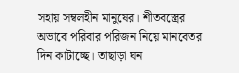সহায় সম্বলহীন মানুষের। শীতবস্ত্রের অভাবে পরিবার পরিজন নিয়ে মানবেতর দিন কাটাচ্ছে। তাছাড়া ঘন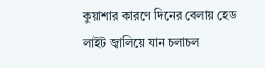কুয়াশার কারণে দিনের বেলায় হেড লাইট জ্বালিয়ে যান চলাচল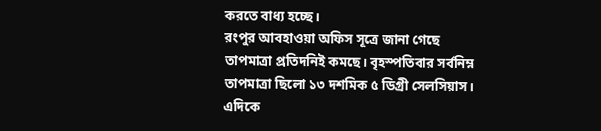করতে বাধ্য হচ্ছে।
রংপুর আবহাওয়া অফিস সূত্রে জানা গেছে তাপমাত্রা প্রতিদনিই কমছে। বৃহস্পতিবার সর্বনিম্ন তাপমাত্রা ছিলো ১৩ দশমিক ৫ ডিগ্রী সেলসিয়াস।
এদিকে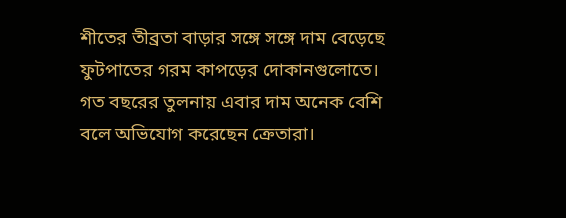শীতের তীব্রতা বাড়ার সঙ্গে সঙ্গে দাম বেড়েছে ফুটপাতের গরম কাপড়ের দোকানগুলোতে। গত বছরের তুলনায় এবার দাম অনেক বেশি বলে অভিযোগ করেছেন ক্রেতারা।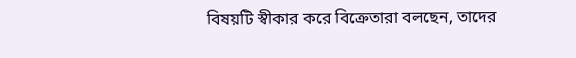বিষয়টি স্বীকার করে বিক্রেতারা বলছেন, তাদের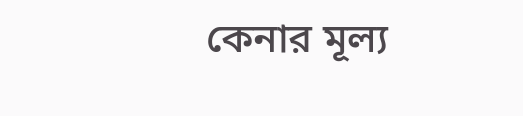কেনার মূল্য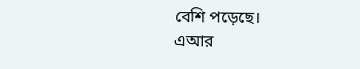বেশি পড়েছে।
এআর